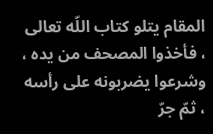المقام يتلو كتاب اللّه تعالى ، فأخذوا المصحف من يده ، وشرعوا يضربونه على رأسه ، ثمّ جرّ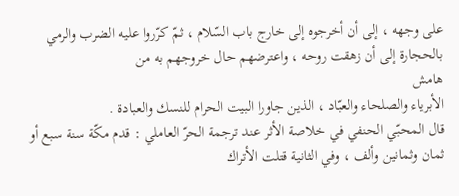على وجهه ، إلى أن أخرجوه إلى خارج باب السّلام ، ثمّ كرّروا عليه الضرب والرمي بالحجارة إلى أن زهقت روحه ، واعترضهم حال خروجهم به من
هامش
الأبرياء والصلحاء والعبّاد ، الذين جاورا البيت الحرام للنسك والعبادة .
قال المحبّي الحنفي في خلاصة الأثر عند ترجمة الحرّ العاملي : قدم مكّة سنة سبع أو ثمان وثمانين وألف ، وفي الثانية قتلت الأتراك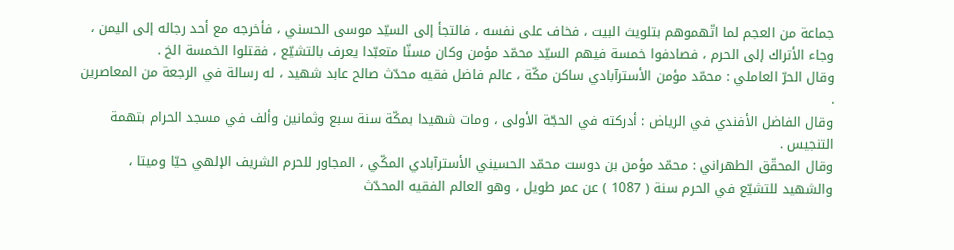جماعة من العجم لما اتّهموهم بتلويث البيت ، فخاف على نفسه ، فالتجأ إلى السيّد موسى الحسني ، فأخرجه مع أحد رجاله إلى اليمن ، وجاء الأتراك إلى الحرم ، فصادفوا خمسة فيهم السيّد محمّد مؤمن وكان مسنّا متعبّدا يعرف بالتشيّع ، فقتلوا الخمسة الخ .
وقال الحرّ العاملي : محمّد مؤمن الأسترآبادي ساكن مكّة ، عالم فاضل فقيه محدّث صالح عابد شهيد ، له رسالة في الرجعة من المعاصرين .
وقال الفاضل الأفندي في الرياض : أدركته في الحجّة الأولى ، ومات شهيدا بمكّة سنة سبع وثمانين وألف في مسجد الحرام بتهمة التنجيس .
وقال المحقّق الطهراني : محمّد مؤمن بن دوست محمّد الحسيني الأسترآبادي المكّي ، المجاور للحرم الشريف الإلهي حيّا وميتا ، والشهيد للتشيّع في الحرم سنة ( 1087 ) عن عمر طويل ، وهو العالم الفقيه المحدّث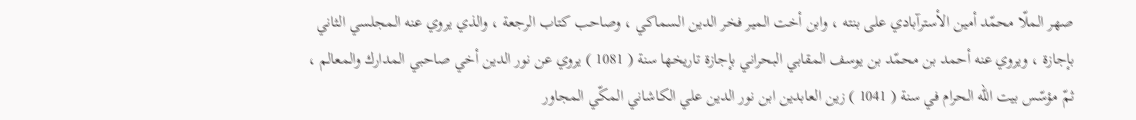صهر الملّا محمّد أمين الأسترآبادي على بنته ، وابن أخت المير فخر الدين السماكي ، وصاحب كتاب الرجعة ، والذي يروي عنه المجلسي الثاني بإجازة ، ويروي عنه أحمد بن محمّد بن يوسف المقابي البحراني بإجازة تاريخها سنة ( 1081 ) يروي عن نور الدين أخي صاحبي المدارك والمعالم ، ثمّ مؤسّس بيت اللّه الحرام في سنة ( 1041 ) زين العابدين ابن نور الدين علي الكاشاني المكّي المجاور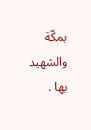بمكّة والشهيد بها .